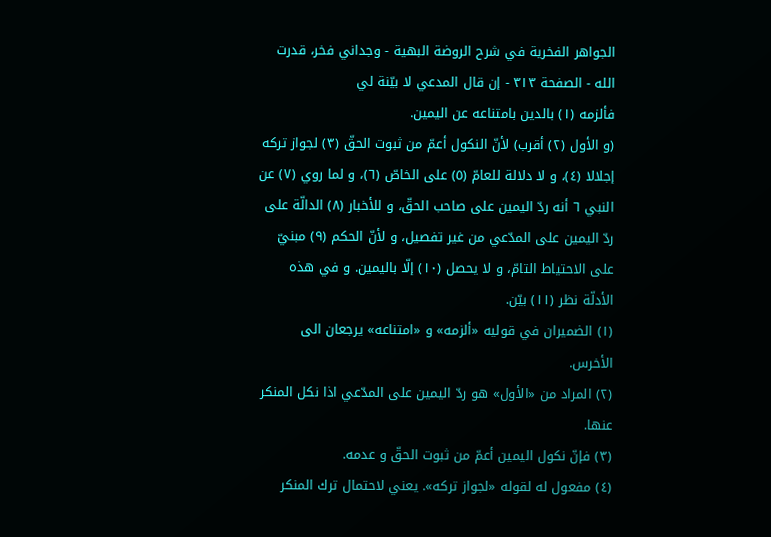الجواهر الفخرية في شرح الروضة البهية - وجداني فخر، قدرت الله - الصفحة ٣١٣ - إن قال المدعي لا بيّنة لي
فألزمه (١) بالدين بامتناعه عن اليمين.
(و الأول (٢) أقرب) لأنّ النكول أعمّ من ثبوت الحقّ (٣) لجواز تركه إجلالا (٤)، و لا دلالة للعامّ (٥) على الخاصّ (٦)، و لما روي (٧) عن النبي ٦ أنه ردّ اليمين على صاحب الحقّ، و للأخبار (٨) الدالّة على ردّ اليمين على المدّعي من غير تفصيل، و لأنّ الحكم (٩) مبنيّ على الاحتياط التامّ، و لا يحصل (١٠) إلّا باليمين. و في هذه الأدلّة نظر (١١) بيّن.
(١) الضميران في قوليه «ألزمه» و «امتناعه» يرجعان الى الأخرس.
(٢) المراد من «الأول» هو ردّ اليمين على المدّعي اذا نكل المنكر عنها.
(٣) فإنّ نكول اليمين أعمّ من ثبوت الحقّ و عدمه.
(٤) مفعول له لقوله «لجواز تركه». يعني لاحتمال ترك المنكر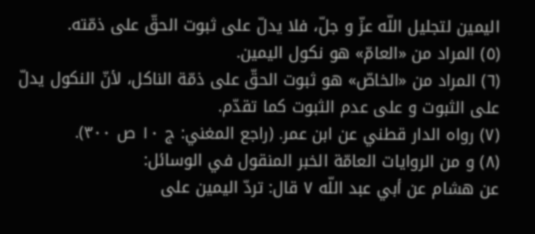اليمين لتجليل اللّه عزّ و جلّ، فلا يدلّ على ثبوت الحقّ على ذمّته.
(٥) المراد من «العامّ» هو نكول اليمين.
(٦) المراد من «الخاصّ» هو ثبوت الحقّ على ذمّة الناكل، لأنّ النكول يدلّ على الثبوت و على عدم الثبوت كما تقدّم.
(٧) رواه الدار قطني عن ابن عمر. (راجع المغني: ج ١٠ ص ٣٠٠).
(٨) و من الروايات العامّة الخبر المنقول في الوسائل:
عن هشام عن أبي عبد اللّه ٧ قال: تردّ اليمين على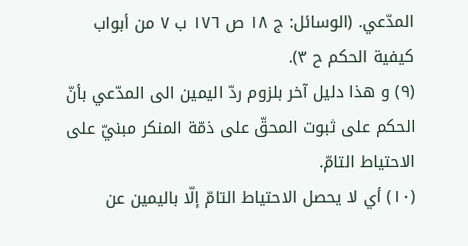المدّعي. (الوسائل: ج ١٨ ص ١٧٦ ب ٧ من أبواب كيفية الحكم ح ٣).
(٩) و هذا دليل آخر بلزوم ردّ اليمين الى المدّعي بأنّ الحكم على ثبوت المحقّ على ذمّة المنكر مبنيّ على الاحتياط التامّ.
(١٠) أي لا يحصل الاحتياط التامّ إلّا باليمين عن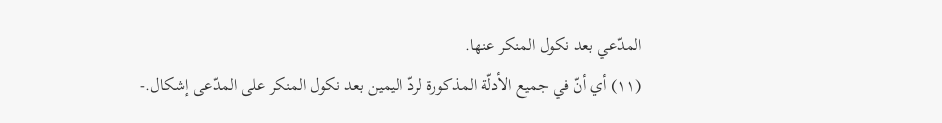المدّعي بعد نكول المنكر عنها.
(١١) أي أنّ في جميع الأدلّة المذكورة لردّ اليمين بعد نكول المنكر على المدّعى إشكال.-